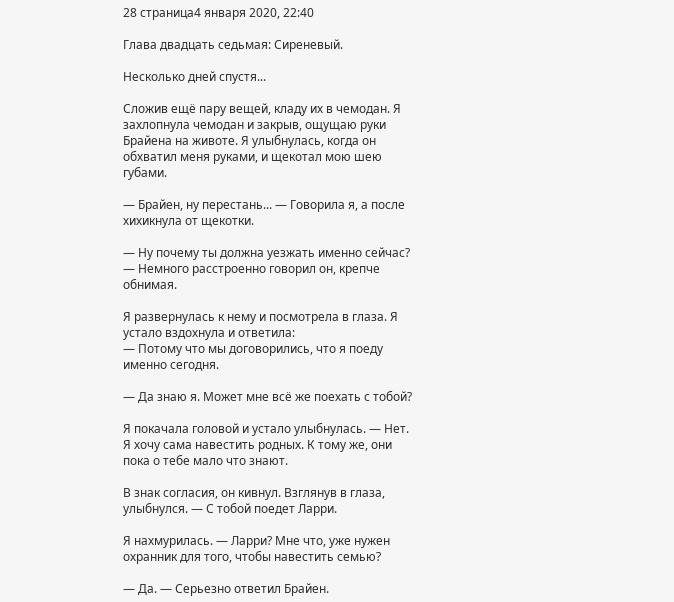28 страница4 января 2020, 22:40

Глава двадцать седьмая: Сиреневый.

Несколько дней спустя...

Сложив ещё пару вещей, кладу их в чемодан. Я захлопнула чемодан и закрыв, ощущаю руки Брайена на животе. Я улыбнулась, когда он обхватил меня руками, и щекотал мою шею губами.

— Брайен, ну перестань... — Говорила я, а после хихикнула от щекотки.

— Ну почему ты должна уезжать именно сейчас? — Немного расстроенно говорил он, крепче обнимая.

Я развернулась к нему и посмотрела в глаза. Я устало вздохнула и ответила:
— Потому что мы договорились, что я поеду именно сегодня.

— Да знаю я. Может мне всё же поехать с тобой?

Я покачала головой и устало улыбнулась. — Нет. Я хочу сама навестить родных. К тому же, они пока о тебе мало что знают.

В знак согласия, он кивнул. Взглянув в глаза, улыбнулся. — С тобой поедет Ларри.

Я нахмурилась. — Ларри? Мне что, уже нужен охранник для того, чтобы навестить семью?

— Да. — Серьезно ответил Брайен.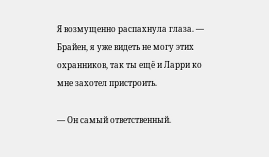Я возмущенно распахнула глаза. — Брайен, я уже видеть не могу этих охранников, так ты ещё и Ларри ко мне захотел пристроить.

— Он самый ответственный.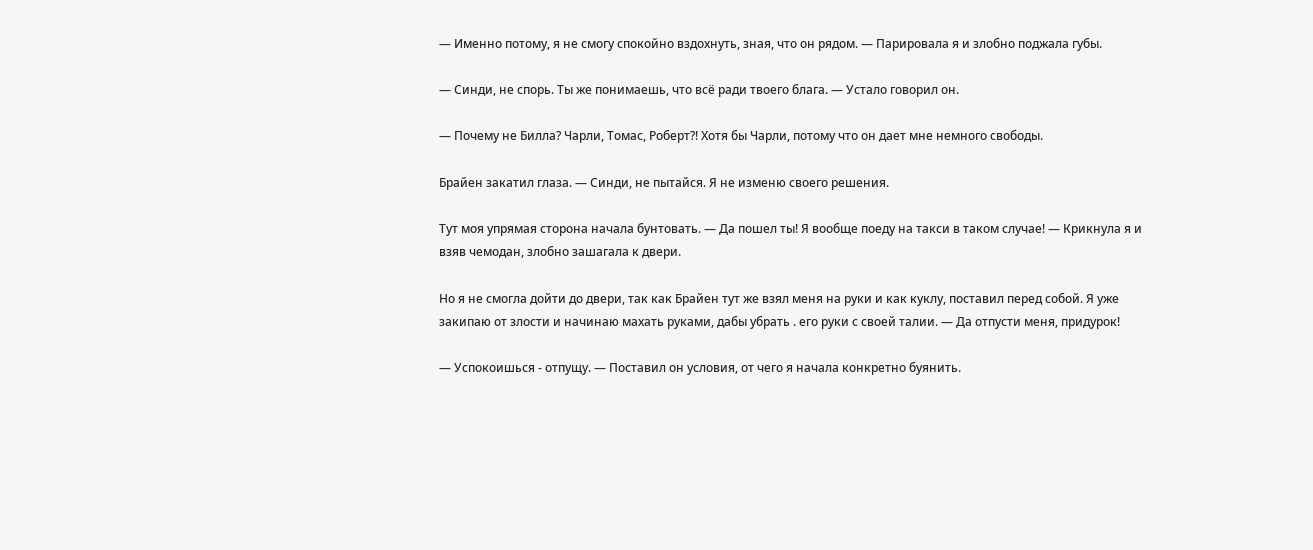— Именно потому, я не смогу спокойно вздохнуть, зная, что он рядом. — Парировала я и злобно поджала губы.

— Синди, не спорь. Ты же понимаешь, что всё ради твоего блага. — Устало говорил он.

— Почему не Билла? Чарли, Томас, Роберт?! Хотя бы Чарли, потому что он дает мне немного свободы.

Брайен закатил глаза. — Синди, не пытайся. Я не изменю своего решения.

Тут моя упрямая сторона начала бунтовать. — Да пошел ты! Я вообще поеду на такси в таком случае! — Крикнула я и взяв чемодан, злобно зашагала к двери.

Но я не смогла дойти до двери, так как Брайен тут же взял меня на руки и как куклу, поставил перед собой. Я уже закипаю от злости и начинаю махать руками, дабы убрать . его руки с своей талии. — Да отпусти меня, придурок!

— Успокоишься - отпущу. — Поставил он условия, от чего я начала конкретно буянить.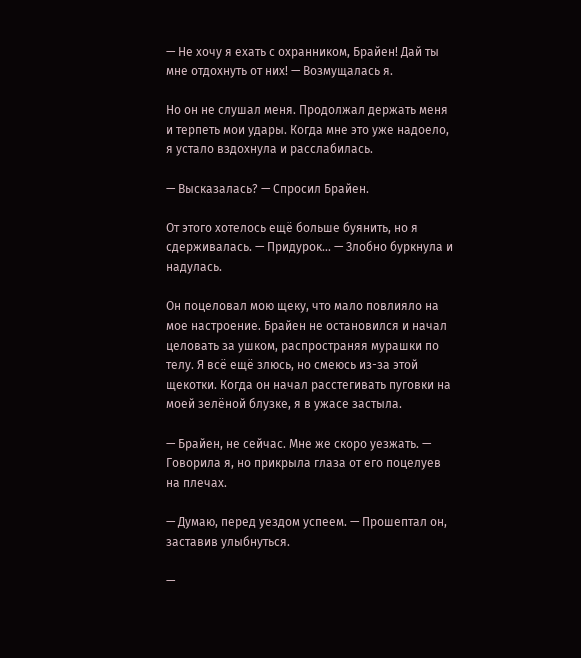— Не хочу я ехать с охранником, Брайен! Дай ты мне отдохнуть от них! — Возмущалась я.

Но он не слушал меня. Продолжал держать меня и терпеть мои удары. Когда мне это уже надоело, я устало вздохнула и расслабилась.

— Высказалась? — Спросил Брайен.

От этого хотелось ещё больше буянить, но я сдерживалась. — Придурок... — Злобно буркнула и надулась.

Он поцеловал мою щеку, что мало повлияло на мое настроение. Брайен не остановился и начал целовать за ушком, распространяя мурашки по телу. Я всё ещё злюсь, но смеюсь из-за этой щекотки. Когда он начал расстегивать пуговки на моей зелёной блузке, я в ужасе застыла.

— Брайен, не сейчас. Мне же скоро уезжать. — Говорила я, но прикрыла глаза от его поцелуев на плечах.

— Думаю, перед уездом успеем. — Прошептал он, заставив улыбнуться.

—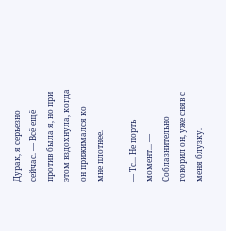Дурак, я серьезно сейчас. — Всё ещё против была я, но при этом вздохнула, когда он прижимался ко мне плотнее.

— Тс... Не порть момент... — Соблазнительно говорил он, уже сняв с меня блузку.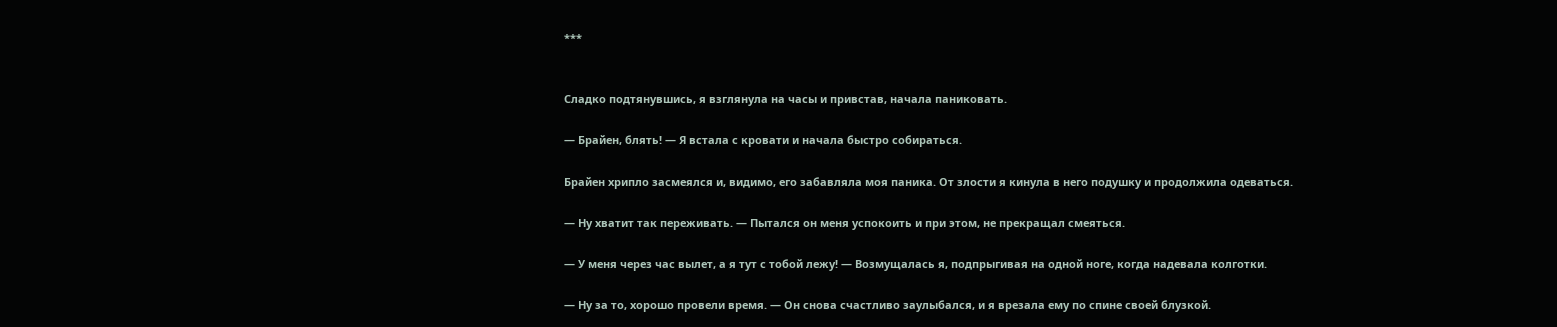***


Сладко подтянувшись, я взглянула на часы и привстав, начала паниковать.

— Брайен, блять! — Я встала с кровати и начала быстро собираться.

Брайен хрипло засмеялся и, видимо, его забавляла моя паника. От злости я кинула в него подушку и продолжила одеваться.

— Ну хватит так переживать. — Пытался он меня успокоить и при этом, не прекращал смеяться.

— У меня через час вылет, а я тут с тобой лежу! — Возмущалась я, подпрыгивая на одной ноге, когда надевала колготки.

— Ну за то, хорошо провели время. — Он снова счастливо заулыбался, и я врезала ему по спине своей блузкой.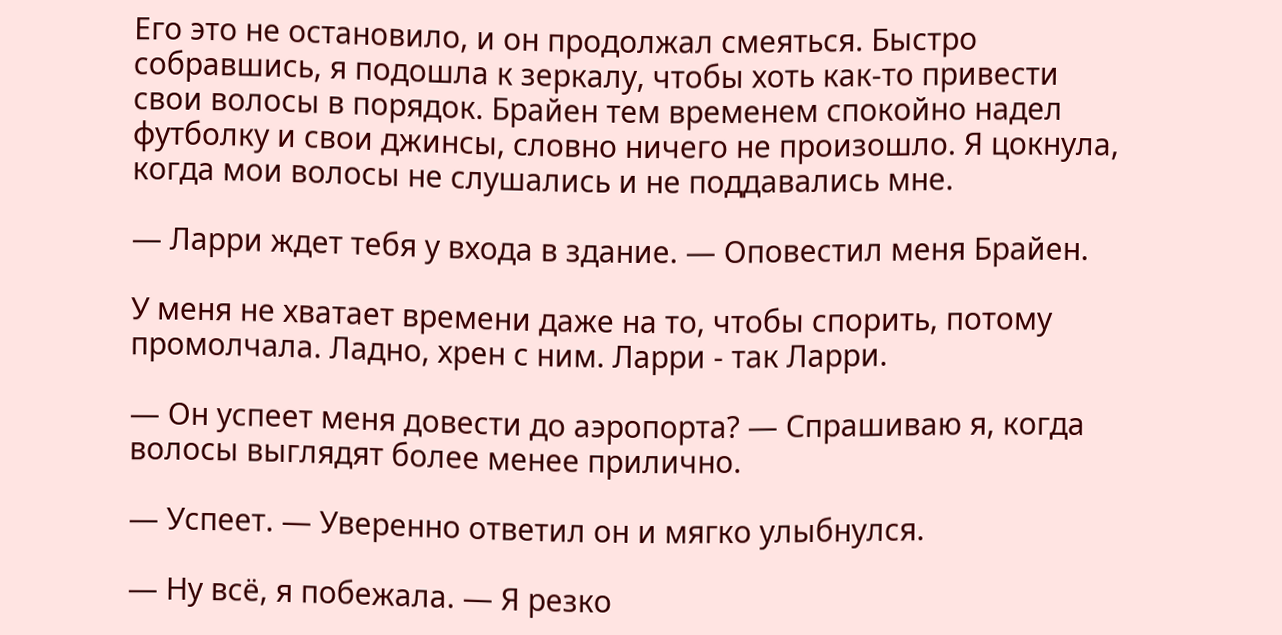Его это не остановило, и он продолжал смеяться. Быстро собравшись, я подошла к зеркалу, чтобы хоть как-то привести свои волосы в порядок. Брайен тем временем спокойно надел футболку и свои джинсы, словно ничего не произошло. Я цокнула, когда мои волосы не слушались и не поддавались мне.

— Ларри ждет тебя у входа в здание. — Оповестил меня Брайен.

У меня не хватает времени даже на то, чтобы спорить, потому промолчала. Ладно, хрен с ним. Ларри - так Ларри.

— Он успеет меня довести до аэропорта? — Спрашиваю я, когда волосы выглядят более менее прилично.

— Успеет. — Уверенно ответил он и мягко улыбнулся.

— Ну всё, я побежала. — Я резко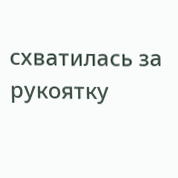схватилась за рукоятку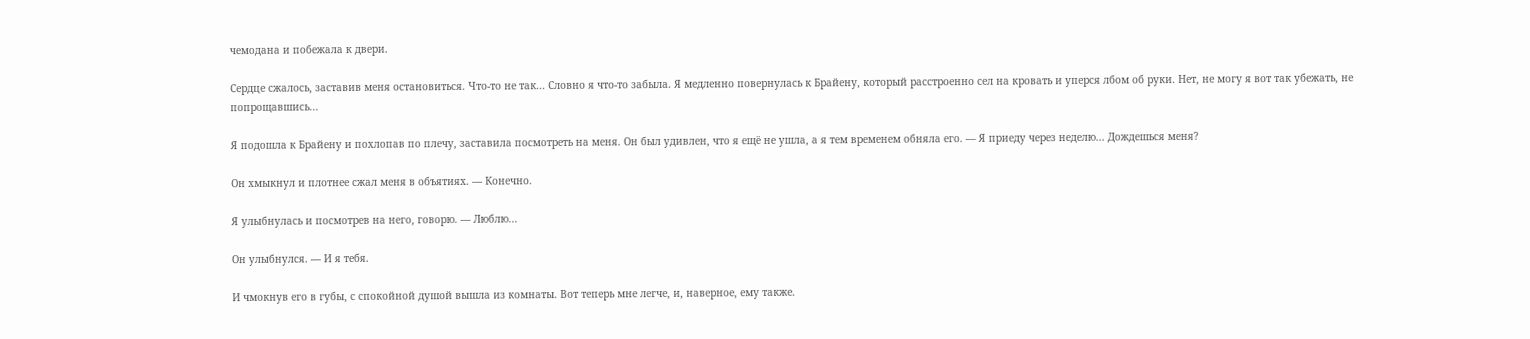чемодана и побежала к двери.

Сердце сжалось, заставив меня остановиться. Что-то не так... Словно я что-то забыла. Я медленно повернулась к Брайену, который расстроенно сел на кровать и уперся лбом об руки. Нет, не могу я вот так убежать, не попрощавшись...

Я подошла к Брайену и похлопав по плечу, заставила посмотреть на меня. Он был удивлен, что я ещё не ушла, а я тем временем обняла его. — Я приеду через неделю... Дождешься меня?

Он хмыкнул и плотнее сжал меня в объятиях. — Конечно.

Я улыбнулась и посмотрев на него, говорю. — Люблю...

Он улыбнулся. — И я тебя.

И чмокнув его в губы, с спокойной душой вышла из комнаты. Вот теперь мне легче, и, наверное, ему также.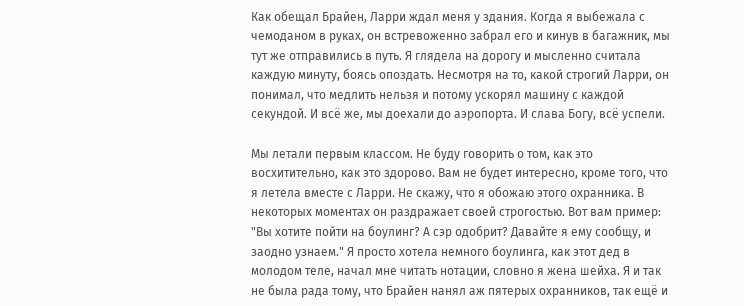Как обещал Брайен, Ларри ждал меня у здания. Когда я выбежала с чемоданом в руках, он встревоженно забрал его и кинув в багажник, мы тут же отправились в путь. Я глядела на дорогу и мысленно считала каждую минуту, боясь опоздать. Несмотря на то, какой строгий Ларри, он понимал, что медлить нельзя и потому ускорял машину с каждой секундой. И всё же, мы доехали до аэропорта. И слава Богу, всё успели.

Мы летали первым классом. Не буду говорить о том, как это восхитительно, как это здорово. Вам не будет интересно, кроме того, что я летела вместе с Ларри. Не скажу, что я обожаю этого охранника. В некоторых моментах он раздражает своей строгостью. Вот вам пример: "Вы хотите пойти на боулинг? А сэр одобрит? Давайте я ему сообщу, и заодно узнаем." Я просто хотела немного боулинга, как этот дед в молодом теле, начал мне читать нотации, словно я жена шейха. Я и так не была рада тому, что Брайен нанял аж пятерых охранников, так ещё и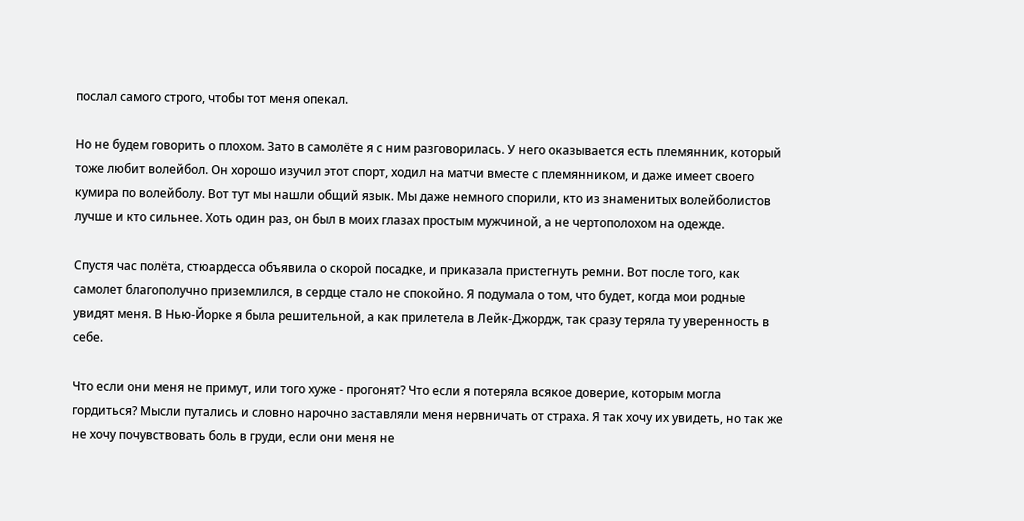послал самого строго, чтобы тот меня опекал.

Но не будем говорить о плохом. Зато в самолёте я с ним разговорилась. У него оказывается есть племянник, который тоже любит волейбол. Он хорошо изучил этот спорт, ходил на матчи вместе с племянником, и даже имеет своего кумира по волейболу. Вот тут мы нашли общий язык. Мы даже немного спорили, кто из знаменитых волейболистов лучше и кто сильнее. Хоть один раз, он был в моих глазах простым мужчиной, а не чертополохом на одежде.

Спустя час полёта, стюардесса объявила о скорой посадке, и приказала пристегнуть ремни. Вот после того, как самолет благополучно приземлился, в сердце стало не спокойно. Я подумала о том, что будет, когда мои родные увидят меня. В Нью-Йорке я была решительной, а как прилетела в Лейк-Джордж, так сразу теряла ту уверенность в себе.

Что если они меня не примут, или того хуже - прогонят? Что если я потеряла всякое доверие, которым могла гордиться? Мысли путались и словно нарочно заставляли меня нервничать от страха. Я так хочу их увидеть, но так же не хочу почувствовать боль в груди, если они меня не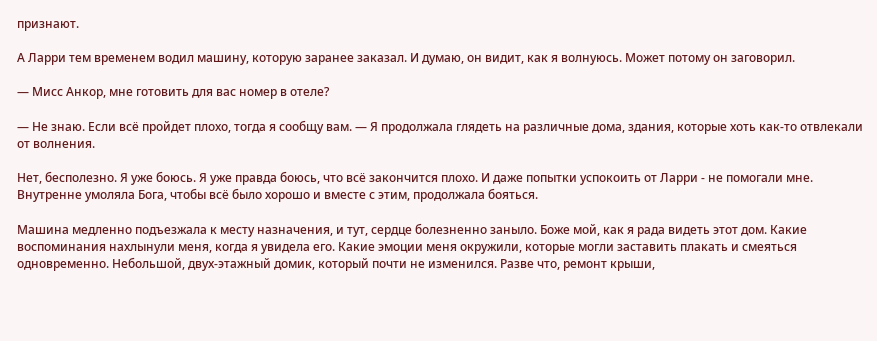признают.

А Ларри тем временем водил машину, которую заранее заказал. И думаю, он видит, как я волнуюсь. Может потому он заговорил.

— Мисс Анкор, мне готовить для вас номер в отеле?

— Не знаю. Если всё пройдет плохо, тогда я сообщу вам. — Я продолжала глядеть на различные дома, здания, которые хоть как-то отвлекали от волнения.

Нет, бесполезно. Я уже боюсь. Я уже правда боюсь, что всё закончится плохо. И даже попытки успокоить от Ларри - не помогали мне. Внутренне умоляла Бога, чтобы всё было хорошо и вместе с этим, продолжала бояться.

Машина медленно подъезжала к месту назначения, и тут, сердце болезненно заныло. Боже мой, как я рада видеть этот дом. Какие воспоминания нахлынули меня, когда я увидела его. Какие эмоции меня окружили, которые могли заставить плакать и смеяться одновременно. Небольшой, двух-этажный домик, который почти не изменился. Разве что, ремонт крыши,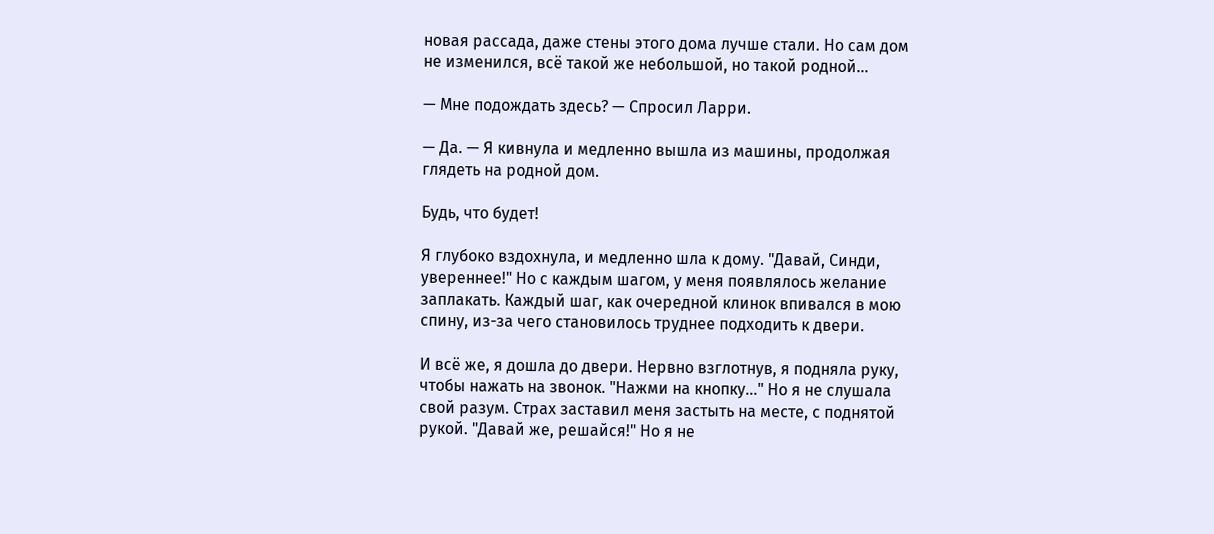новая рассада, даже стены этого дома лучше стали. Но сам дом не изменился, всё такой же небольшой, но такой родной...

— Мне подождать здесь? — Спросил Ларри.

— Да. — Я кивнула и медленно вышла из машины, продолжая глядеть на родной дом.

Будь, что будет!

Я глубоко вздохнула, и медленно шла к дому. "Давай, Синди, увереннее!" Но с каждым шагом, у меня появлялось желание заплакать. Каждый шаг, как очередной клинок впивался в мою спину, из-за чего становилось труднее подходить к двери.

И всё же, я дошла до двери. Нервно взглотнув, я подняла руку, чтобы нажать на звонок. "Нажми на кнопку..." Но я не слушала свой разум. Страх заставил меня застыть на месте, с поднятой рукой. "Давай же, решайся!" Но я не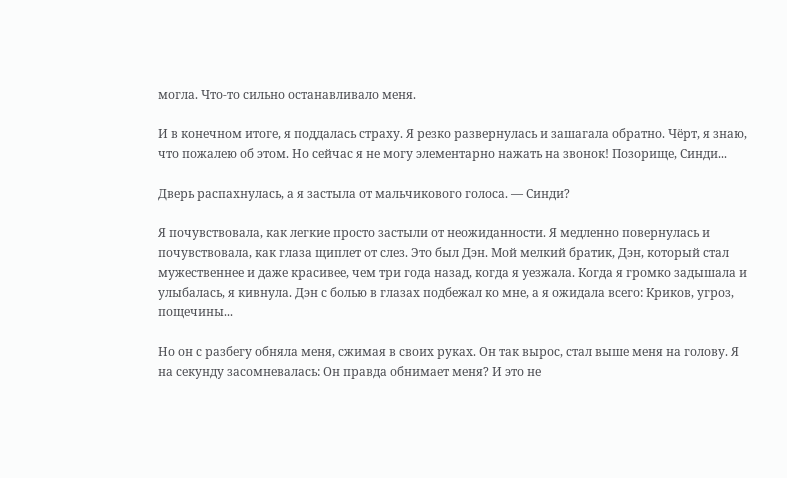могла. Что-то сильно останавливало меня.

И в конечном итоге, я поддалась страху. Я резко развернулась и зашагала обратно. Чёрт, я знаю, что пожалею об этом. Но сейчас я не могу элементарно нажать на звонок! Позорище, Синди...

Дверь распахнулась, а я застыла от мальчикового голоса. — Синди?

Я почувствовала, как легкие просто застыли от неожиданности. Я медленно повернулась и почувствовала, как глаза щиплет от слез. Это был Дэн. Мой мелкий братик, Дэн, который стал мужественнее и даже красивее, чем три года назад, когда я уезжала. Когда я громко задышала и улыбалась, я кивнула. Дэн с болью в глазах подбежал ко мне, а я ожидала всего: Криков, угроз, пощечины...

Но он с разбегу обняла меня, сжимая в своих руках. Он так вырос, стал выше меня на голову. Я на секунду засомневалась: Он правда обнимает меня? И это не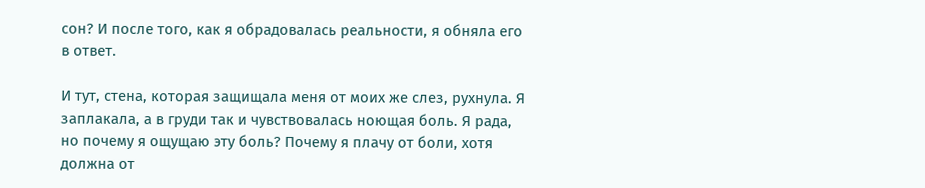сон? И после того, как я обрадовалась реальности, я обняла его в ответ.

И тут, стена, которая защищала меня от моих же слез, рухнула. Я заплакала, а в груди так и чувствовалась ноющая боль. Я рада, но почему я ощущаю эту боль? Почему я плачу от боли, хотя должна от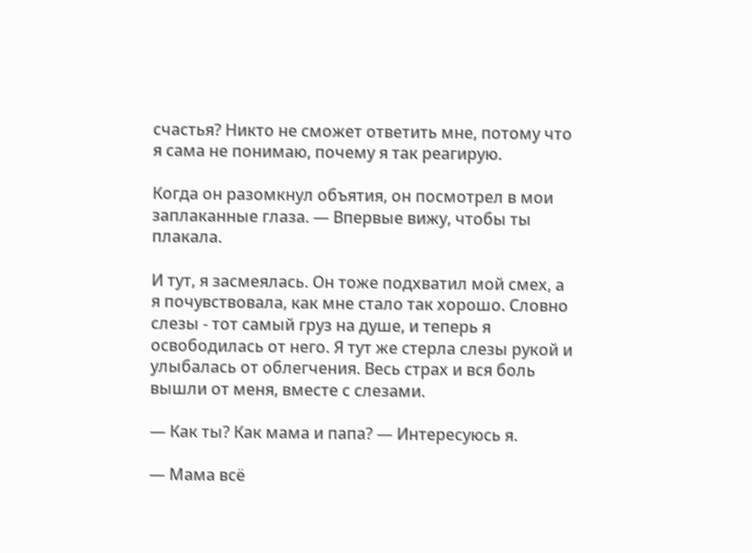счастья? Никто не сможет ответить мне, потому что я сама не понимаю, почему я так реагирую.

Когда он разомкнул объятия, он посмотрел в мои заплаканные глаза. — Впервые вижу, чтобы ты плакала.

И тут, я засмеялась. Он тоже подхватил мой смех, а я почувствовала, как мне стало так хорошо. Словно слезы - тот самый груз на душе, и теперь я освободилась от него. Я тут же стерла слезы рукой и улыбалась от облегчения. Весь страх и вся боль вышли от меня, вместе с слезами.

— Как ты? Как мама и папа? — Интересуюсь я.

— Мама всё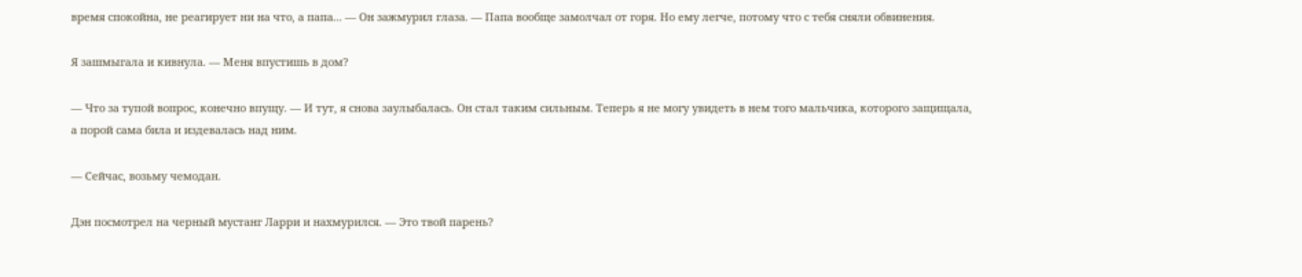время спокойна, не реагирует ни на что, а папа... — Он зажмурил глаза. — Папа вообще замолчал от горя. Но ему легче, потому что с тебя сняли обвинения.

Я зашмыгала и кивнула. — Меня впустишь в дом?

— Что за тупой вопрос, конечно впущу. — И тут, я снова заулыбалась. Он стал таким сильным. Теперь я не могу увидеть в нем того мальчика, которого защищала, а порой сама била и издевалась над ним.

— Сейчас, возьму чемодан.

Дэн посмотрел на черный мустанг Ларри и нахмурился. — Это твой парень?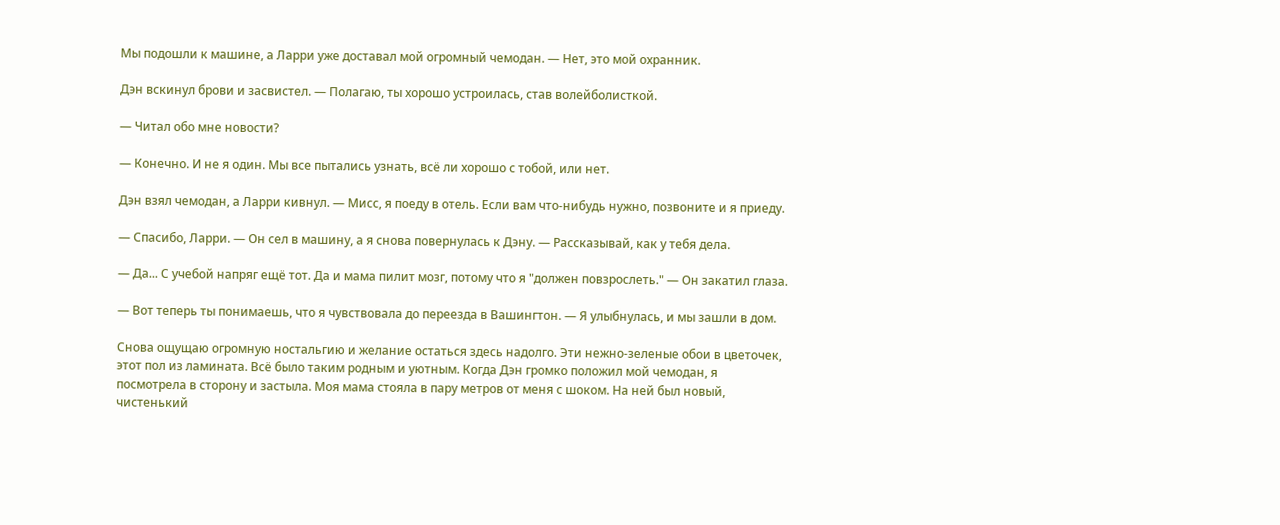Мы подошли к машине, а Ларри уже доставал мой огромный чемодан. — Нет, это мой охранник.

Дэн вскинул брови и засвистел. — Полагаю, ты хорошо устроилась, став волейболисткой.

— Читал обо мне новости?

— Конечно. И не я один. Мы все пытались узнать, всё ли хорошо с тобой, или нет.

Дэн взял чемодан, а Ларри кивнул. — Мисс, я поеду в отель. Если вам что-нибудь нужно, позвоните и я приеду.

— Спасибо, Ларри. — Он сел в машину, а я снова повернулась к Дэну. — Рассказывай, как у тебя дела.

— Да... С учебой напряг ещё тот. Да и мама пилит мозг, потому что я "должен повзрослеть." — Он закатил глаза.

— Вот теперь ты понимаешь, что я чувствовала до переезда в Вашингтон. — Я улыбнулась, и мы зашли в дом.

Снова ощущаю огромную ностальгию и желание остаться здесь надолго. Эти нежно-зеленые обои в цветочек, этот пол из ламината. Всё было таким родным и уютным. Когда Дэн громко положил мой чемодан, я посмотрела в сторону и застыла. Моя мама стояла в пару метров от меня с шоком. На ней был новый, чистенький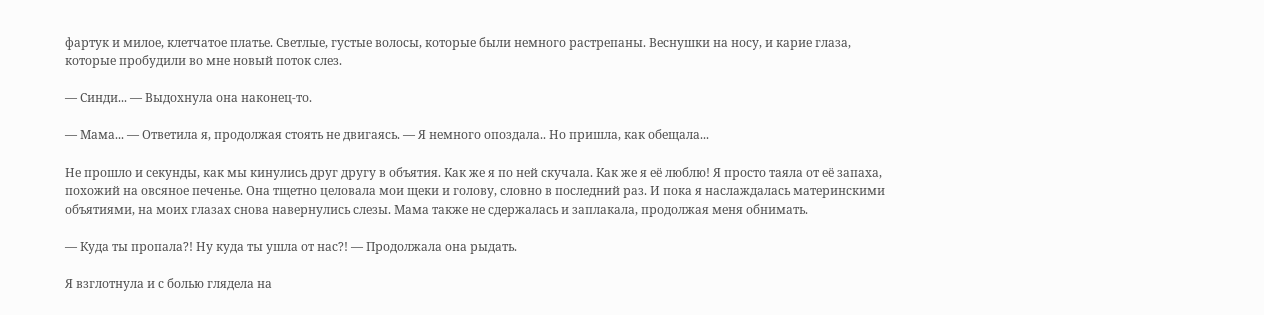фартук и милое, клетчатое платье. Светлые, густые волосы, которые были немного растрепаны. Веснушки на носу, и карие глаза, которые пробудили во мне новый поток слез.

— Синди... — Выдохнула она наконец-то.

— Мама... — Ответила я, продолжая стоять не двигаясь. — Я немного опоздала.. Но пришла, как обещала...

Не прошло и секунды, как мы кинулись друг другу в объятия. Как же я по ней скучала. Как же я её люблю! Я просто таяла от её запаха, похожий на овсяное печенье. Она тщетно целовала мои щеки и голову, словно в последний раз. И пока я наслаждалась материнскими объятиями, на моих глазах снова навернулись слезы. Мама также не сдержалась и заплакала, продолжая меня обнимать.

— Куда ты пропала?! Ну куда ты ушла от нас?! — Продолжала она рыдать.

Я взглотнула и с болью глядела на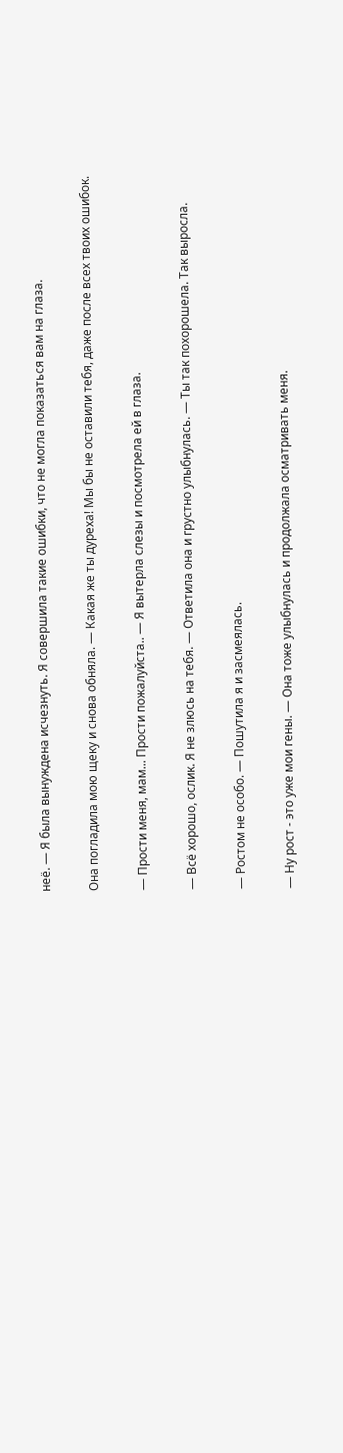неё. — Я была вынуждена исчезнуть. Я совершила такие ошибки, что не могла показаться вам на глаза.

Она погладила мою щеку и снова обняла. — Какая же ты дуреха! Мы бы не оставили тебя, даже после всех твоих ошибок.

— Прости меня, мам... Прости пожалуйста.. — Я вытерла слезы и посмотрела ей в глаза.

— Всё хорошо, ослик. Я не злюсь на тебя. — Ответила она и грустно улыбнулась. — Ты так похорошела. Так выросла.

— Ростом не особо. — Пошутила я и засмеялась.

— Ну рост - это уже мои гены. — Она тоже улыбнулась и продолжала осматривать меня.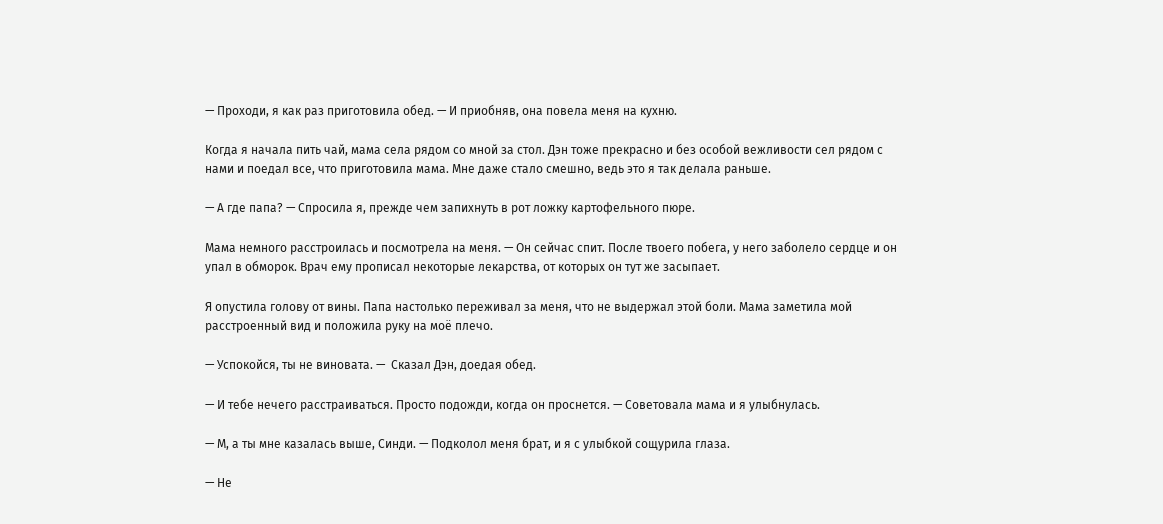— Проходи, я как раз приготовила обед. — И приобняв, она повела меня на кухню.

Когда я начала пить чай, мама села рядом со мной за стол. Дэн тоже прекрасно и без особой вежливости сел рядом с нами и поедал все, что приготовила мама. Мне даже стало смешно, ведь это я так делала раньше.

— А где папа? — Спросила я, прежде чем запихнуть в рот ложку картофельного пюре.

Мама немного расстроилась и посмотрела на меня. — Он сейчас спит. После твоего побега, у него заболело сердце и он упал в обморок. Врач ему прописал некоторые лекарства, от которых он тут же засыпает.

Я опустила голову от вины. Папа настолько переживал за меня, что не выдержал этой боли. Мама заметила мой расстроенный вид и положила руку на моё плечо.

— Успокойся, ты не виновата. —  Сказал Дэн, доедая обед.

— И тебе нечего расстраиваться. Просто подожди, когда он проснется. — Советовала мама и я улыбнулась.

— М, а ты мне казалась выше, Синди. — Подколол меня брат, и я с улыбкой сощурила глаза.

— Не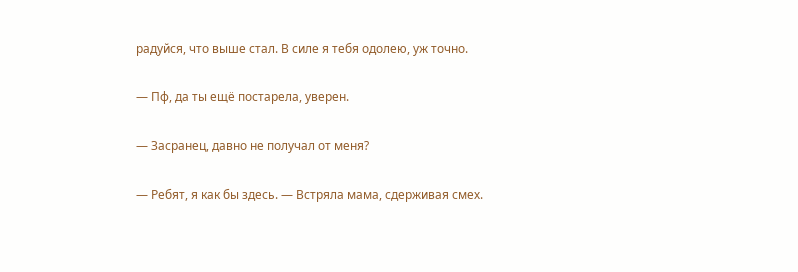радуйся, что выше стал. В силе я тебя одолею, уж точно.

— Пф, да ты ещё постарела, уверен.

— Засранец, давно не получал от меня?

— Ребят, я как бы здесь. — Встряла мама, сдерживая смех.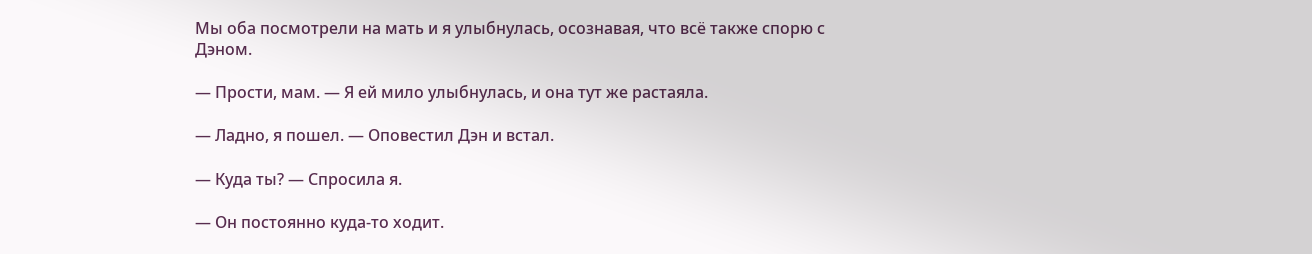Мы оба посмотрели на мать и я улыбнулась, осознавая, что всё также спорю с Дэном.

— Прости, мам. — Я ей мило улыбнулась, и она тут же растаяла.

— Ладно, я пошел. — Оповестил Дэн и встал.

— Куда ты? — Спросила я.

— Он постоянно куда-то ходит.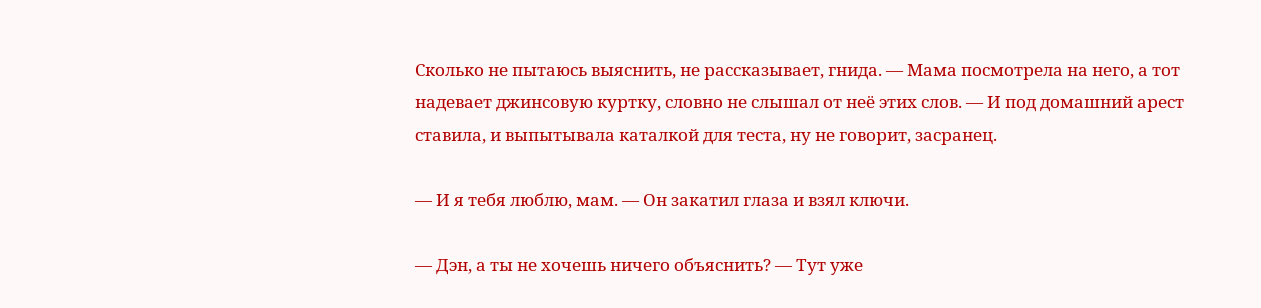Сколько не пытаюсь выяснить, не рассказывает, гнида. — Мама посмотрела на него, а тот надевает джинсовую куртку, словно не слышал от неё этих слов. — И под домашний арест ставила, и выпытывала каталкой для теста, ну не говорит, засранец.

— И я тебя люблю, мам. — Он закатил глаза и взял ключи.

— Дэн, а ты не хочешь ничего объяснить? — Тут уже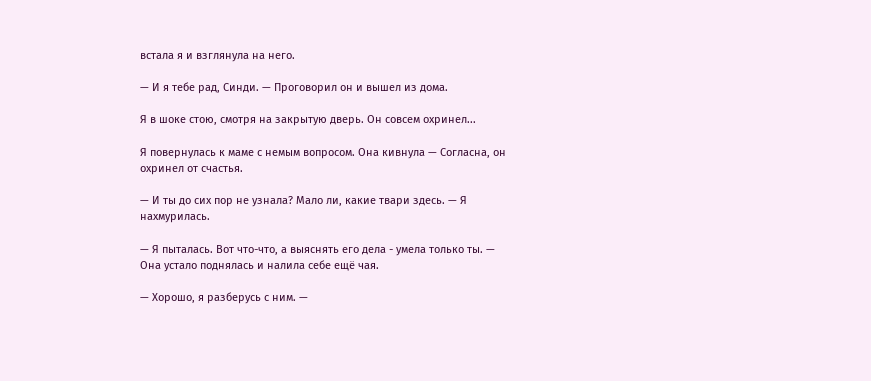встала я и взглянула на него.

— И я тебе рад, Синди. — Проговорил он и вышел из дома.

Я в шоке стою, смотря на закрытую дверь. Он совсем охринел...

Я повернулась к маме с немым вопросом. Она кивнула — Согласна, он охринел от счастья.

— И ты до сих пор не узнала? Мало ли, какие твари здесь. — Я нахмурилась.

— Я пыталась. Вот что-что, а выяснять его дела - умела только ты. — Она устало поднялась и налила себе ещё чая.

— Хорошо, я разберусь с ним. —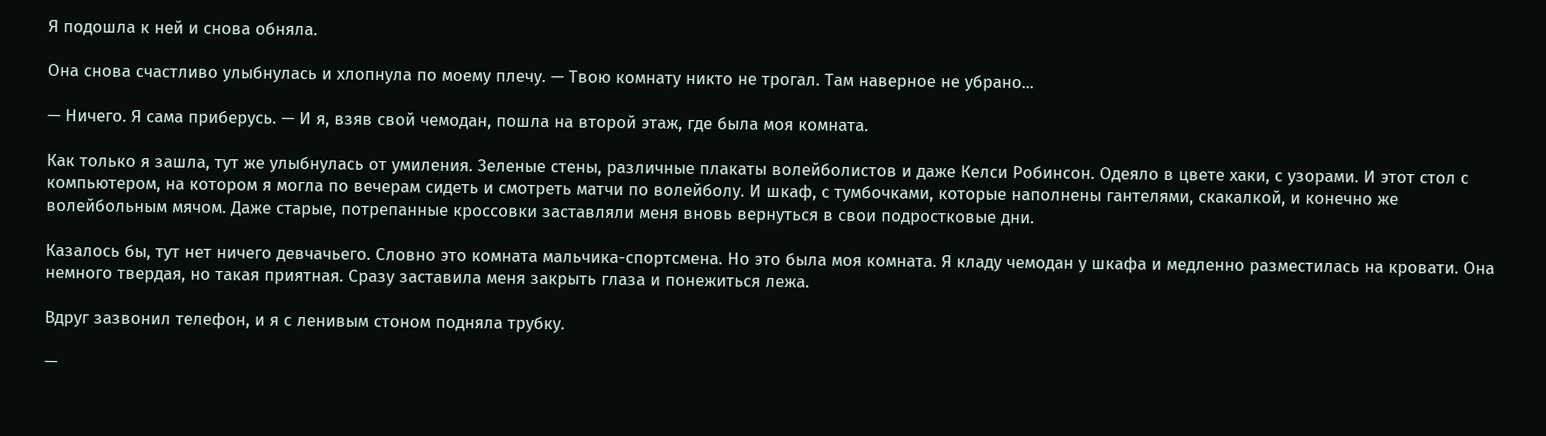Я подошла к ней и снова обняла.

Она снова счастливо улыбнулась и хлопнула по моему плечу. — Твою комнату никто не трогал. Там наверное не убрано...

— Ничего. Я сама приберусь. — И я, взяв свой чемодан, пошла на второй этаж, где была моя комната.

Как только я зашла, тут же улыбнулась от умиления. Зеленые стены, различные плакаты волейболистов и даже Келси Робинсон. Одеяло в цвете хаки, с узорами. И этот стол с компьютером, на котором я могла по вечерам сидеть и смотреть матчи по волейболу. И шкаф, с тумбочками, которые наполнены гантелями, скакалкой, и конечно же волейбольным мячом. Даже старые, потрепанные кроссовки заставляли меня вновь вернуться в свои подростковые дни.

Казалось бы, тут нет ничего девчачьего. Словно это комната мальчика-спортсмена. Но это была моя комната. Я кладу чемодан у шкафа и медленно разместилась на кровати. Она немного твердая, но такая приятная. Сразу заставила меня закрыть глаза и понежиться лежа.

Вдруг зазвонил телефон, и я с ленивым стоном подняла трубку.

—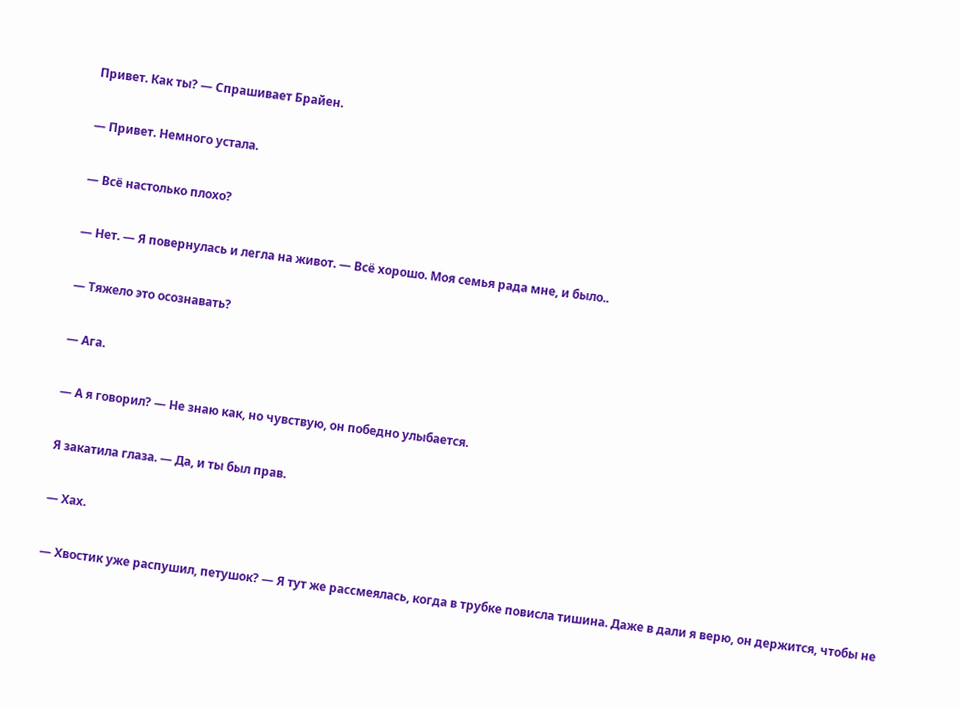Привет. Как ты? — Спрашивает Брайен.

— Привет. Немного устала.

— Всё настолько плохо?

— Нет. — Я повернулась и легла на живот. — Всё хорошо. Моя семья рада мне, и было..

— Тяжело это осознавать?

— Ага.

— А я говорил? — Не знаю как, но чувствую, он победно улыбается.

Я закатила глаза. — Да, и ты был прав.

— Хах.

— Хвостик уже распушил, петушок? — Я тут же рассмеялась, когда в трубке повисла тишина. Даже в дали я верю, он держится, чтобы не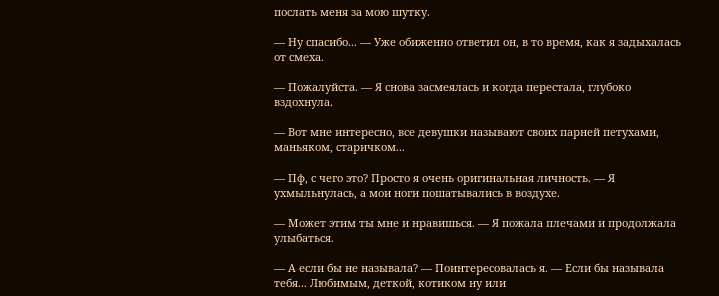послать меня за мою шутку.

— Ну спасибо... — Уже обиженно ответил он, в то время, как я задыхалась от смеха.

— Пожалуйста. — Я снова засмеялась и когда перестала, глубоко вздохнула.

— Вот мне интересно, все девушки называют своих парней петухами, маньяком, старичком...

— Пф, с чего это? Просто я очень оригинальная личность. — Я ухмыльнулась, а мои ноги пошатывались в воздухе.

— Может этим ты мне и нравишься. — Я пожала плечами и продолжала улыбаться.

— А если бы не называла? — Поинтересовалась я. — Если бы называла тебя... Любимым, деткой, котиком ну или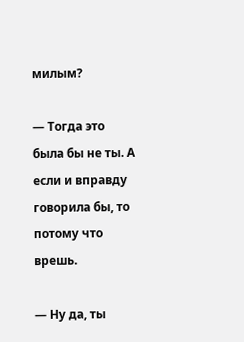милым?

— Тогда это была бы не ты. А если и вправду говорила бы, то потому что врешь.

— Ну да, ты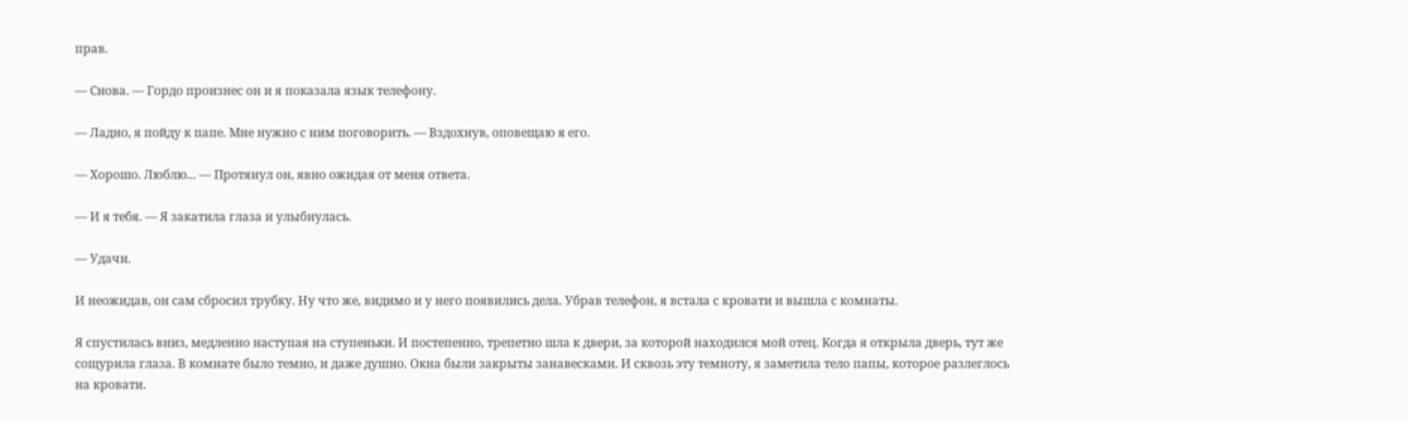прав.

— Снова. — Гордо произнес он и я показала язык телефону.

— Ладно, я пойду к папе. Мне нужно с ним поговорить. — Вздохнув, оповещаю я его.

— Хорошо. Люблю... — Протянул он, явно ожидая от меня ответа.

— И я тебя. — Я закатила глаза и улыбнулась.

— Удачи.

И неожидав, он сам сбросил трубку. Ну что же, видимо и у него появились дела. Убрав телефон, я встала с кровати и вышла с комнаты.

Я спустилась вниз, медленно наступая на ступеньки. И постепенно, трепетно шла к двери, за которой находился мой отец. Когда я открыла дверь, тут же сощурила глаза. В комнате было темно, и даже душно. Окна были закрыты занавесками. И сквозь эту темноту, я заметила тело папы, которое разлеглось на кровати.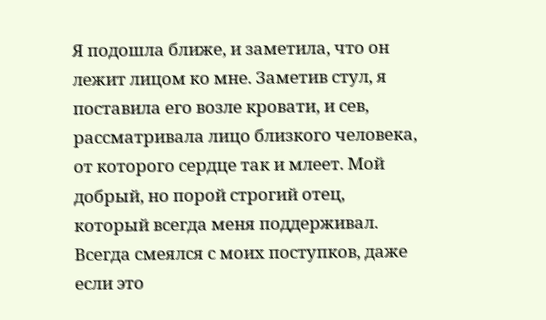Я подошла ближе, и заметила, что он лежит лицом ко мне. Заметив стул, я поставила его возле кровати, и сев, рассматривала лицо близкого человека, от которого сердце так и млеет. Мой добрый, но порой строгий отец, который всегда меня поддерживал. Всегда смеялся с моих поступков, даже если это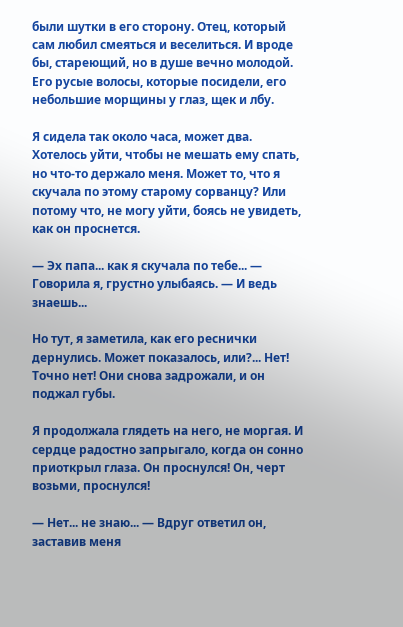были шутки в его сторону. Отец, который сам любил смеяться и веселиться. И вроде бы, стареющий, но в душе вечно молодой. Его русые волосы, которые посидели, его небольшие морщины у глаз, щек и лбу.

Я сидела так около часа, может два. Хотелось уйти, чтобы не мешать ему спать, но что-то держало меня. Может то, что я скучала по этому старому сорванцу? Или потому что, не могу уйти, боясь не увидеть, как он проснется.

— Эх папа... как я скучала по тебе... — Говорила я, грустно улыбаясь. — И ведь знаешь...

Но тут, я заметила, как его реснички дернулись. Может показалось, или?... Нет! Точно нет! Они снова задрожали, и он поджал губы.

Я продолжала глядеть на него, не моргая. И сердце радостно запрыгало, когда он сонно приоткрыл глаза. Он проснулся! Он, черт возьми, проснулся!

— Нет... не знаю... — Вдруг ответил он, заставив меня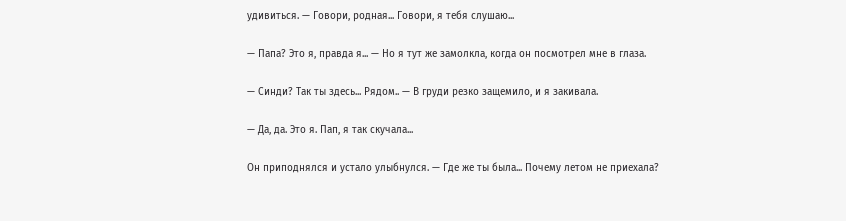удивиться. — Говори, родная... Говори, я тебя слушаю...

— Папа? Это я, правда я... — Но я тут же замолкла, когда он посмотрел мне в глаза.

— Синди? Так ты здесь... Рядом.. — В груди резко защемило, и я закивала.

— Да, да. Это я. Пап, я так скучала...

Он приподнялся и устало улыбнулся. — Где же ты была... Почему летом не приехала?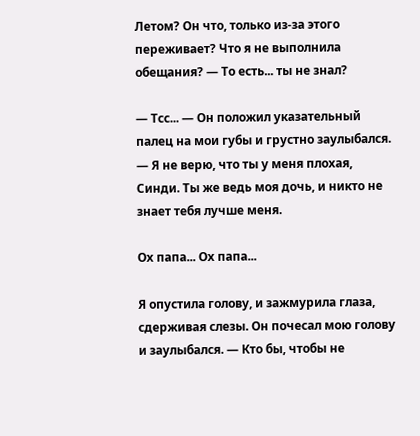Летом? Он что, только из-за этого переживает? Что я не выполнила обещания? — То есть... ты не знал?

— Тсс... — Он положил указательный палец на мои губы и грустно заулыбался. — Я не верю, что ты у меня плохая, Синди. Ты же ведь моя дочь, и никто не знает тебя лучше меня.

Ох папа... Ох папа...

Я опустила голову, и зажмурила глаза, сдерживая слезы. Он почесал мою голову и заулыбался. — Кто бы, чтобы не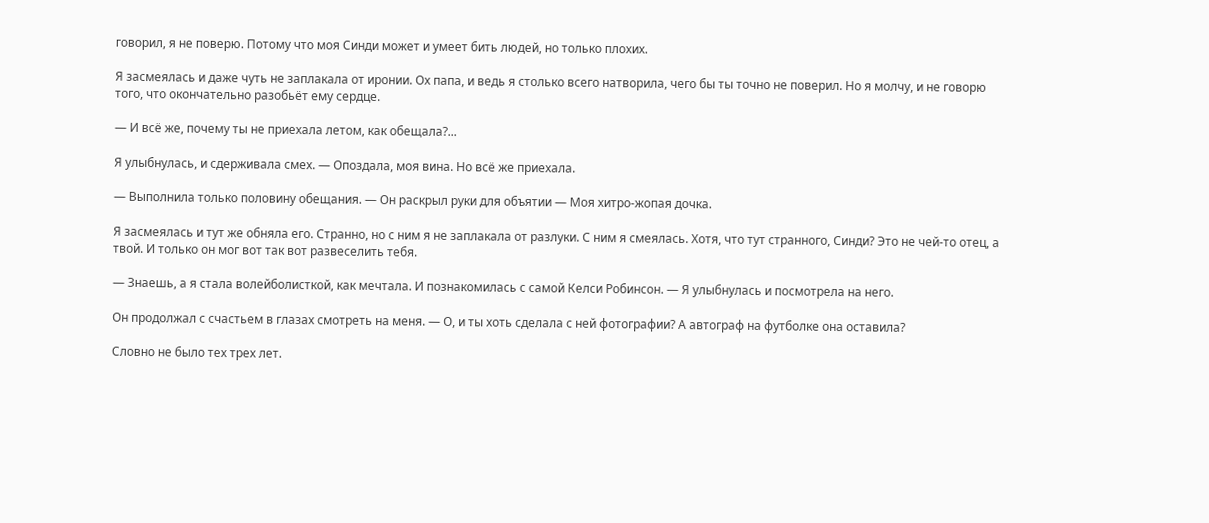говорил, я не поверю. Потому что моя Синди может и умеет бить людей, но только плохих.

Я засмеялась и даже чуть не заплакала от иронии. Ох папа, и ведь я столько всего натворила, чего бы ты точно не поверил. Но я молчу, и не говорю того, что окончательно разобьёт ему сердце.

— И всё же, почему ты не приехала летом, как обещала?...

Я улыбнулась, и сдерживала смех. — Опоздала, моя вина. Но всё же приехала.

— Выполнила только половину обещания. — Он раскрыл руки для объятии — Моя хитро-жопая дочка.

Я засмеялась и тут же обняла его. Странно, но с ним я не заплакала от разлуки. С ним я смеялась. Хотя, что тут странного, Синди? Это не чей-то отец, а твой. И только он мог вот так вот развеселить тебя.

— Знаешь, а я стала волейболисткой, как мечтала. И познакомилась с самой Келси Робинсон. — Я улыбнулась и посмотрела на него.

Он продолжал с счастьем в глазах смотреть на меня. — О, и ты хоть сделала с ней фотографии? А автограф на футболке она оставила?

Словно не было тех трех лет.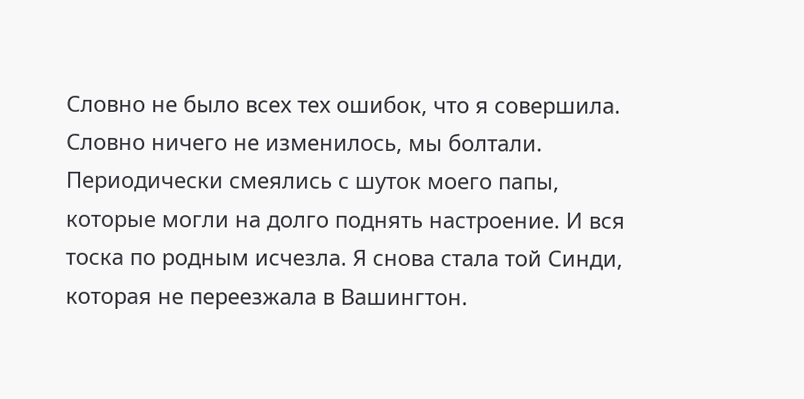Словно не было всех тех ошибок, что я совершила. Словно ничего не изменилось, мы болтали. Периодически смеялись с шуток моего папы, которые могли на долго поднять настроение. И вся тоска по родным исчезла. Я снова стала той Синди, которая не переезжала в Вашингтон.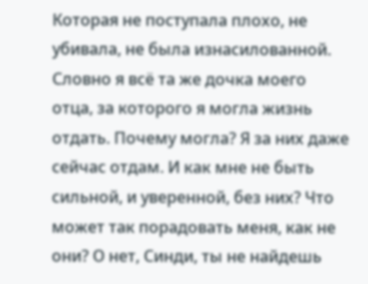Которая не поступала плохо, не убивала, не была изнасилованной. Словно я всё та же дочка моего отца, за которого я могла жизнь отдать. Почему могла? Я за них даже сейчас отдам. И как мне не быть сильной, и уверенной, без них? Что может так порадовать меня, как не они? О нет, Синди, ты не найдешь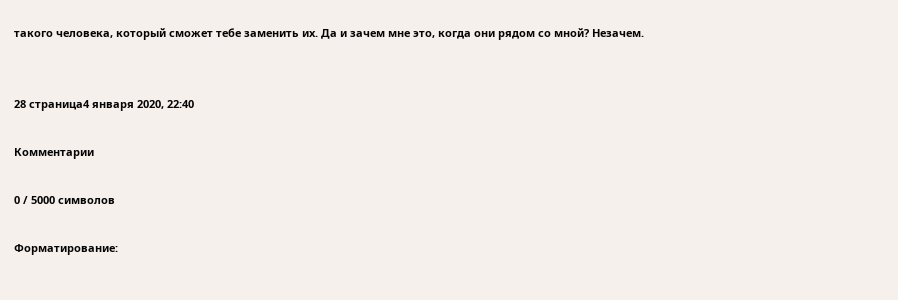такого человека, который сможет тебе заменить их. Да и зачем мне это, когда они рядом со мной? Незачем.


28 страница4 января 2020, 22:40

Комментарии

0 / 5000 символов

Форматирование: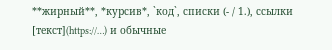**жирный**, *курсив*, `код`, списки (- / 1.), ссылки [текст](https://…) и обычные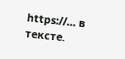https://… в тексте.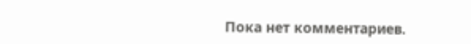Пока нет комментариев.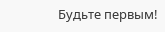Будьте первым!